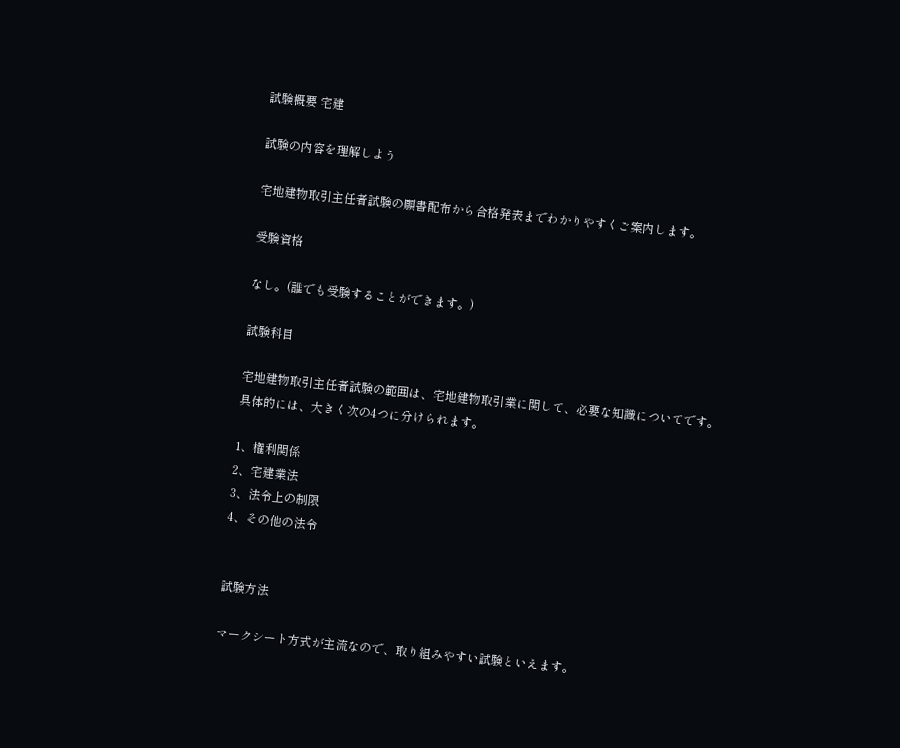試験概要 宅建

試験の内容を理解しよう

宅地建物取引主任者試験の願書配布から合格発表までわかりやすくご案内します。

受験資格

なし。(誰でも受験することができます。)

試験科目

宅地建物取引主任者試験の範囲は、宅地建物取引業に関して、必要な知識についてです。
具体的には、大きく次の4つに分けられます。

1、権利関係
2、宅建業法
3、法令上の制限
4、その他の法令


試験方法

マークシート方式が主流なので、取り組みやすい試験といえます。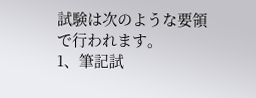試験は次のような要領で行われます。
1、筆記試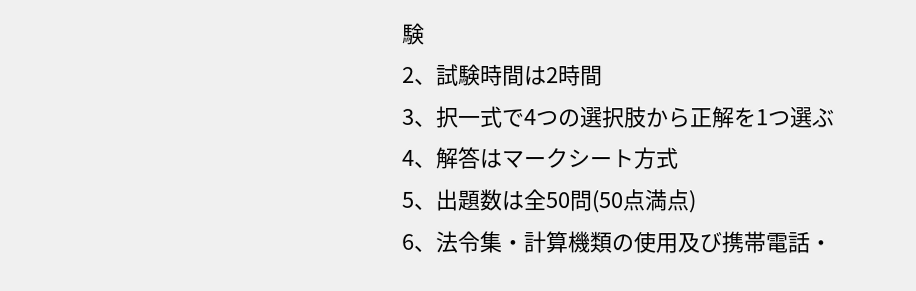験
2、試験時間は2時間
3、択一式で4つの選択肢から正解を1つ選ぶ
4、解答はマークシート方式
5、出題数は全50問(50点満点)
6、法令集・計算機類の使用及び携帯電話・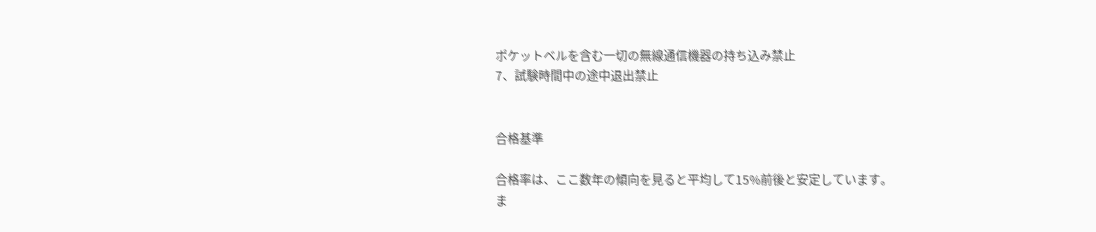ポケットベルを含む一切の無線通信機器の持ち込み禁止
7、試験時間中の途中退出禁止


合格基準

合格率は、ここ数年の傾向を見ると平均して15%前後と安定しています。
ま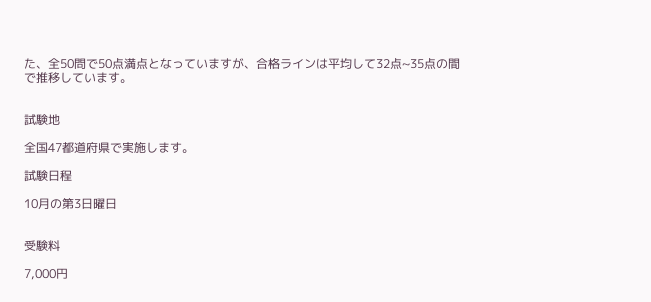た、全50問で50点満点となっていますが、合格ラインは平均して32点~35点の間で推移しています。


試験地

全国47都道府県で実施します。

試験日程

10月の第3日曜日


受験料

7,000円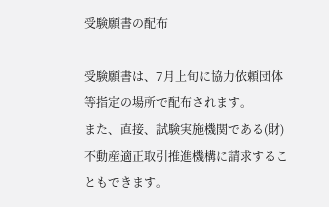受験願書の配布

受験願書は、7月上旬に協力依頼団体等指定の場所で配布されます。
また、直接、試験実施機関である(財)不動産適正取引推進機構に請求することもできます。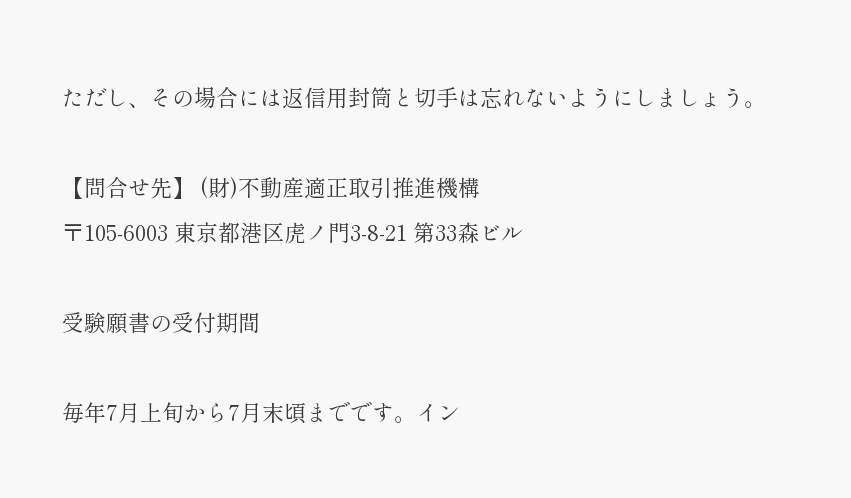ただし、その場合には返信用封筒と切手は忘れないようにしましょう。

【問合せ先】 (財)不動産適正取引推進機構
〒105-6003 東京都港区虎ノ門3-8-21 第33森ビル

受験願書の受付期間

毎年7月上旬から7月末頃までです。イン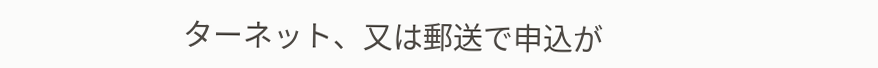ターネット、又は郵送で申込が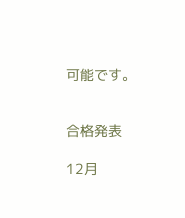可能です。


合格発表

12月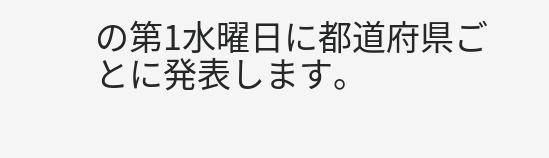の第1水曜日に都道府県ごとに発表します。